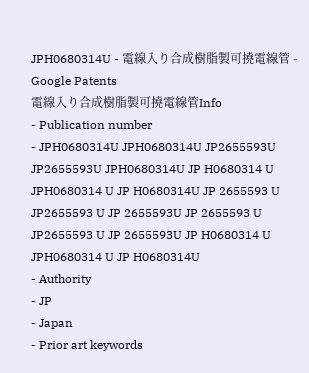JPH0680314U - 電線入り合成樹脂製可撓電線管 - Google Patents
電線入り合成樹脂製可撓電線管Info
- Publication number
- JPH0680314U JPH0680314U JP2655593U JP2655593U JPH0680314U JP H0680314 U JPH0680314 U JP H0680314U JP 2655593 U JP2655593 U JP 2655593U JP 2655593 U JP2655593 U JP 2655593U JP H0680314 U JPH0680314 U JP H0680314U
- Authority
- JP
- Japan
- Prior art keywords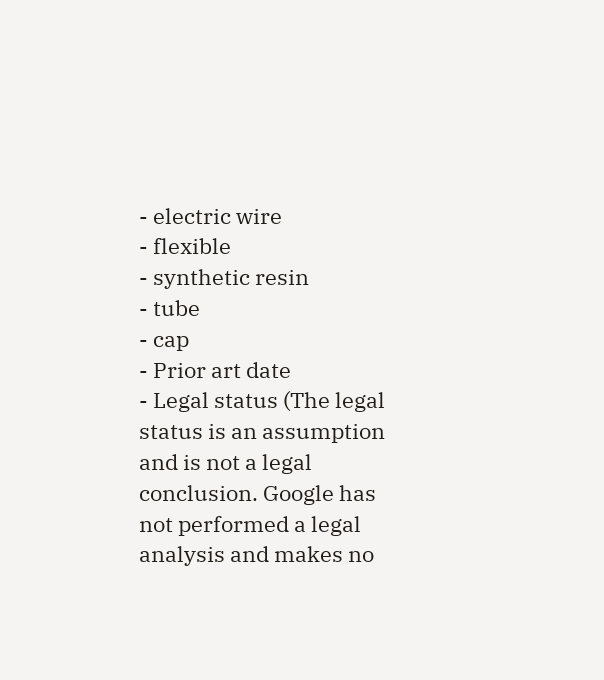- electric wire
- flexible
- synthetic resin
- tube
- cap
- Prior art date
- Legal status (The legal status is an assumption and is not a legal conclusion. Google has not performed a legal analysis and makes no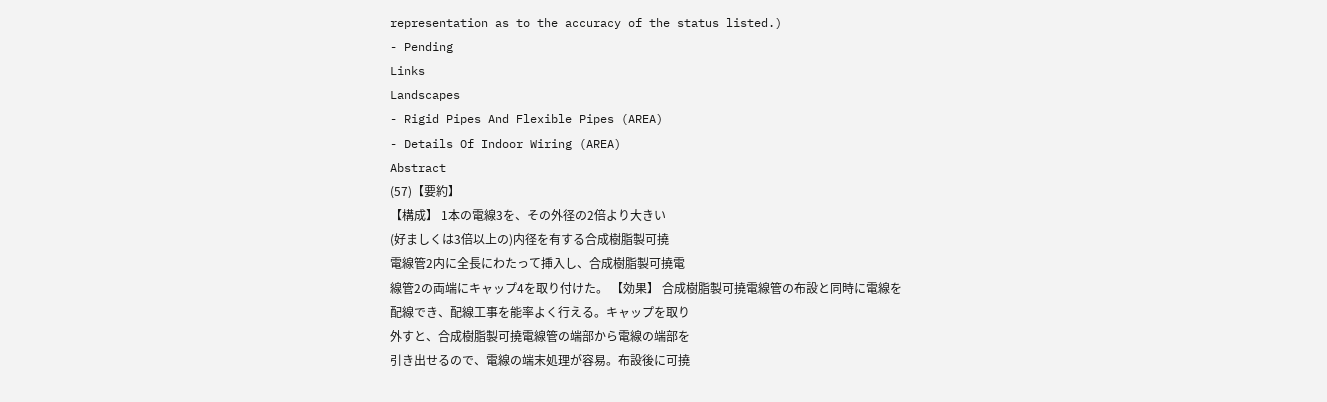representation as to the accuracy of the status listed.)
- Pending
Links
Landscapes
- Rigid Pipes And Flexible Pipes (AREA)
- Details Of Indoor Wiring (AREA)
Abstract
(57)【要約】
【構成】 1本の電線3を、その外径の2倍より大きい
(好ましくは3倍以上の)内径を有する合成樹脂製可撓
電線管2内に全長にわたって挿入し、合成樹脂製可撓電
線管2の両端にキャップ4を取り付けた。 【効果】 合成樹脂製可撓電線管の布設と同時に電線を
配線でき、配線工事を能率よく行える。キャップを取り
外すと、合成樹脂製可撓電線管の端部から電線の端部を
引き出せるので、電線の端末処理が容易。布設後に可撓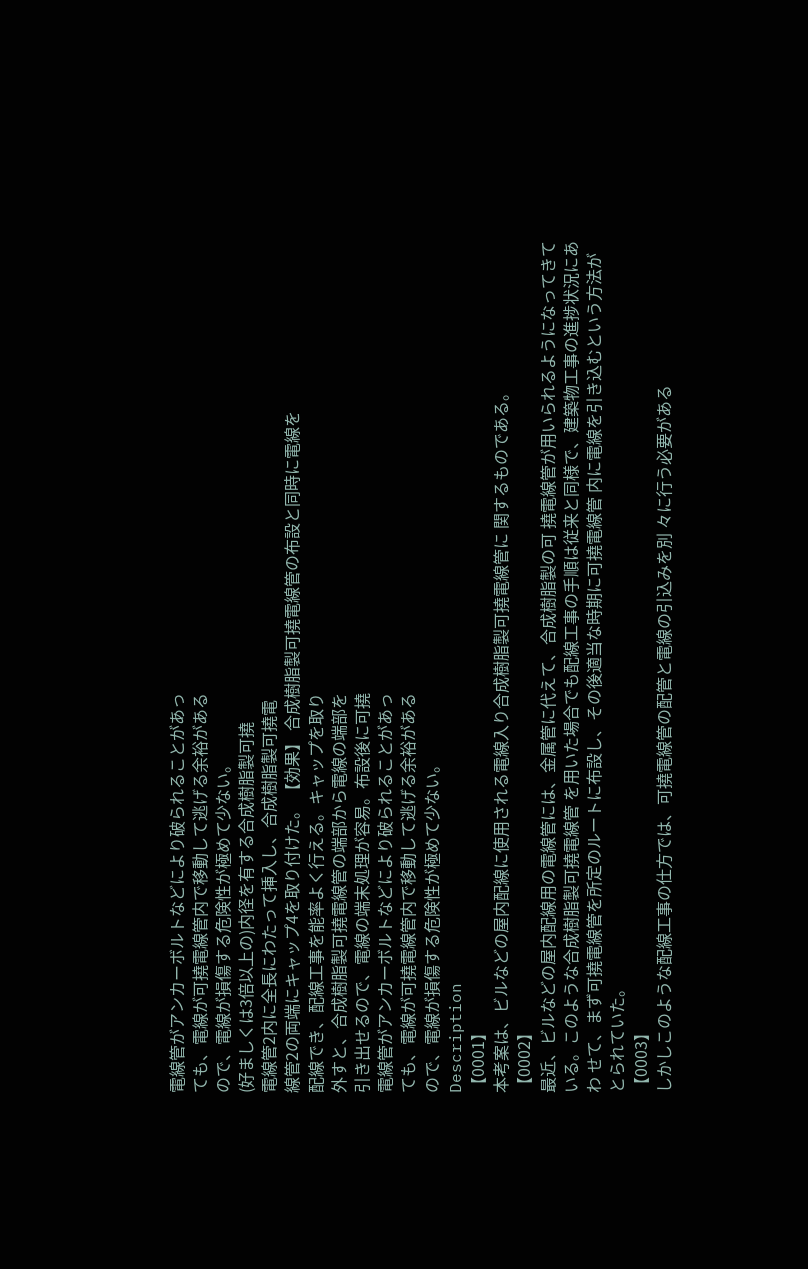電線管がアンカーボルトなどにより破られることがあっ
ても、電線が可撓電線管内で移動して逃げる余裕がある
ので、電線が損傷する危険性が極めて少ない。
(好ましくは3倍以上の)内径を有する合成樹脂製可撓
電線管2内に全長にわたって挿入し、合成樹脂製可撓電
線管2の両端にキャップ4を取り付けた。 【効果】 合成樹脂製可撓電線管の布設と同時に電線を
配線でき、配線工事を能率よく行える。キャップを取り
外すと、合成樹脂製可撓電線管の端部から電線の端部を
引き出せるので、電線の端末処理が容易。布設後に可撓
電線管がアンカーボルトなどにより破られることがあっ
ても、電線が可撓電線管内で移動して逃げる余裕がある
ので、電線が損傷する危険性が極めて少ない。
Description
【0001】
本考案は、ビルなどの屋内配線に使用される電線入り合成樹脂製可撓電線管に 関するものである。
【0002】
最近、ビルなどの屋内配線用の電線管には、金属管に代えて、合成樹脂製の可 撓電線管が用いられるようになってきている。このような合成樹脂製可撓電線管 を用いた場合でも配線工事の手順は従来と同様で、建築物工事の進捗状況にあわ せて、まず可撓電線管を所定のルートに布設し、その後適当な時期に可撓電線管 内に電線を引き込むという方法がとられていた。
【0003】
しかしこのような配線工事の仕方では、可撓電線管の配管と電線の引込みを別 々に行う必要がある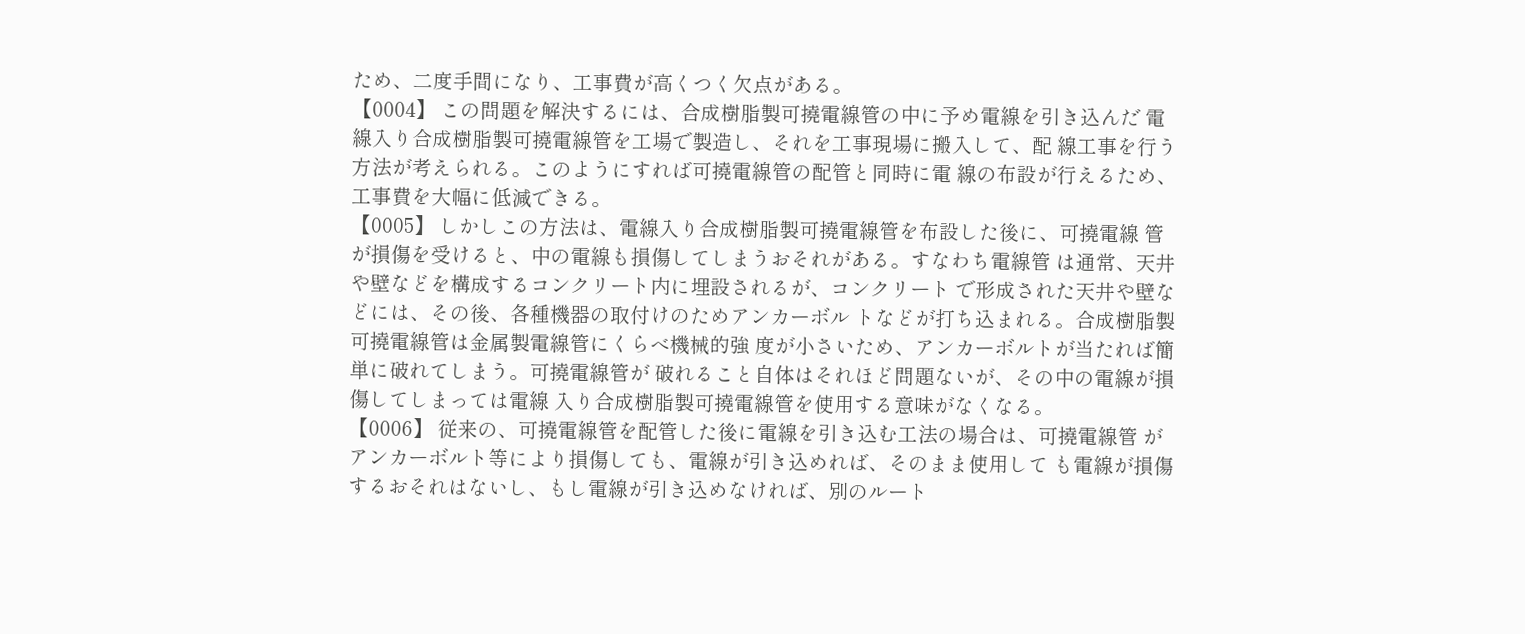ため、二度手間になり、工事費が高くつく欠点がある。
【0004】 この問題を解決するには、合成樹脂製可撓電線管の中に予め電線を引き込んだ 電線入り合成樹脂製可撓電線管を工場で製造し、それを工事現場に搬入して、配 線工事を行う方法が考えられる。このようにすれば可撓電線管の配管と同時に電 線の布設が行えるため、工事費を大幅に低減できる。
【0005】 しかしこの方法は、電線入り合成樹脂製可撓電線管を布設した後に、可撓電線 管が損傷を受けると、中の電線も損傷してしまうおそれがある。すなわち電線管 は通常、天井や壁などを構成するコンクリート内に埋設されるが、コンクリート で形成された天井や壁などには、その後、各種機器の取付けのためアンカーボル トなどが打ち込まれる。合成樹脂製可撓電線管は金属製電線管にくらべ機械的強 度が小さいため、アンカーボルトが当たれば簡単に破れてしまう。可撓電線管が 破れること自体はそれほど問題ないが、その中の電線が損傷してしまっては電線 入り合成樹脂製可撓電線管を使用する意味がなくなる。
【0006】 従来の、可撓電線管を配管した後に電線を引き込む工法の場合は、可撓電線管 がアンカーボルト等により損傷しても、電線が引き込めれば、そのまま使用して も電線が損傷するおそれはないし、もし電線が引き込めなければ、別のルート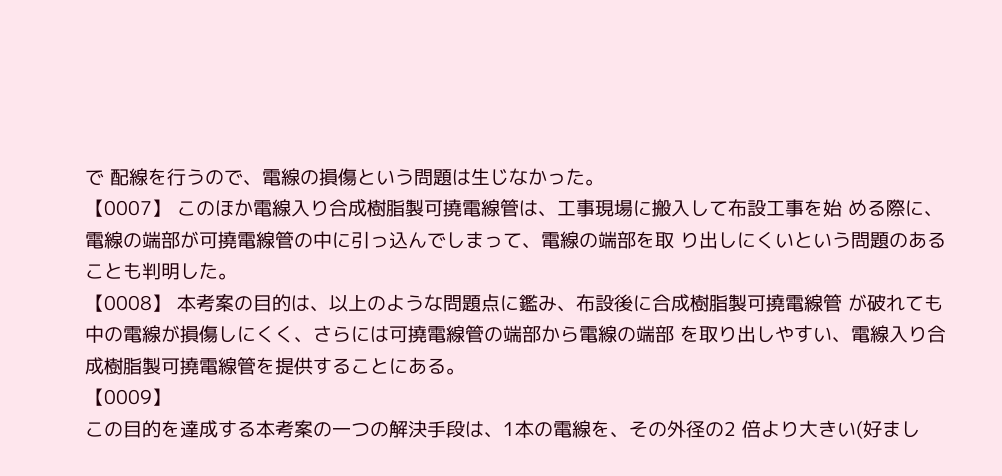で 配線を行うので、電線の損傷という問題は生じなかった。
【0007】 このほか電線入り合成樹脂製可撓電線管は、工事現場に搬入して布設工事を始 める際に、電線の端部が可撓電線管の中に引っ込んでしまって、電線の端部を取 り出しにくいという問題のあることも判明した。
【0008】 本考案の目的は、以上のような問題点に鑑み、布設後に合成樹脂製可撓電線管 が破れても中の電線が損傷しにくく、さらには可撓電線管の端部から電線の端部 を取り出しやすい、電線入り合成樹脂製可撓電線管を提供することにある。
【0009】
この目的を達成する本考案の一つの解決手段は、1本の電線を、その外径の2 倍より大きい(好まし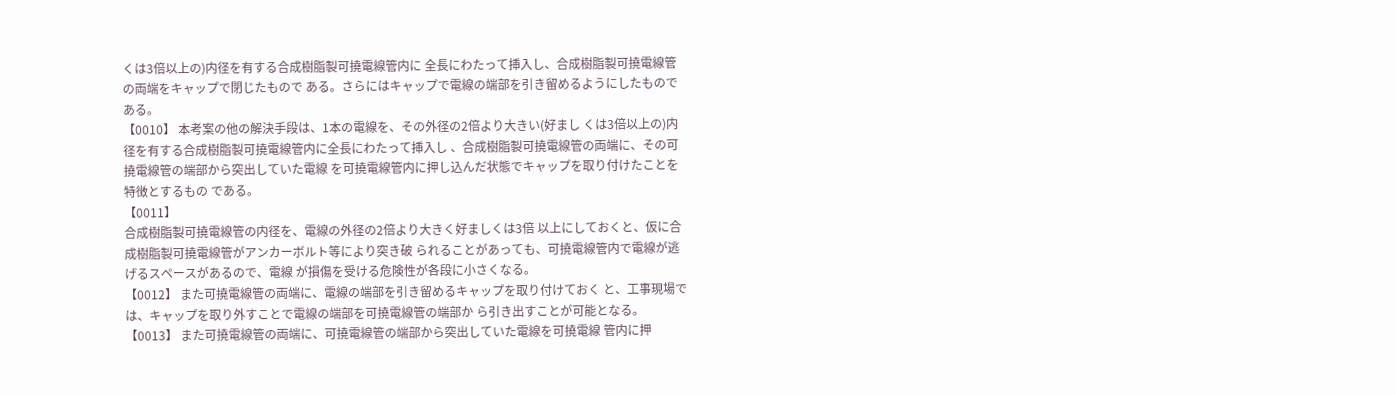くは3倍以上の)内径を有する合成樹脂製可撓電線管内に 全長にわたって挿入し、合成樹脂製可撓電線管の両端をキャップで閉じたもので ある。さらにはキャップで電線の端部を引き留めるようにしたものである。
【0010】 本考案の他の解決手段は、1本の電線を、その外径の2倍より大きい(好まし くは3倍以上の)内径を有する合成樹脂製可撓電線管内に全長にわたって挿入し 、合成樹脂製可撓電線管の両端に、その可撓電線管の端部から突出していた電線 を可撓電線管内に押し込んだ状態でキャップを取り付けたことを特徴とするもの である。
【0011】
合成樹脂製可撓電線管の内径を、電線の外径の2倍より大きく好ましくは3倍 以上にしておくと、仮に合成樹脂製可撓電線管がアンカーボルト等により突き破 られることがあっても、可撓電線管内で電線が逃げるスペースがあるので、電線 が損傷を受ける危険性が各段に小さくなる。
【0012】 また可撓電線管の両端に、電線の端部を引き留めるキャップを取り付けておく と、工事現場では、キャップを取り外すことで電線の端部を可撓電線管の端部か ら引き出すことが可能となる。
【0013】 また可撓電線管の両端に、可撓電線管の端部から突出していた電線を可撓電線 管内に押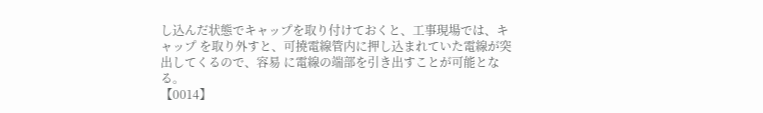し込んだ状態でキャップを取り付けておくと、工事現場では、キャップ を取り外すと、可撓電線管内に押し込まれていた電線が突出してくるので、容易 に電線の端部を引き出すことが可能となる。
【0014】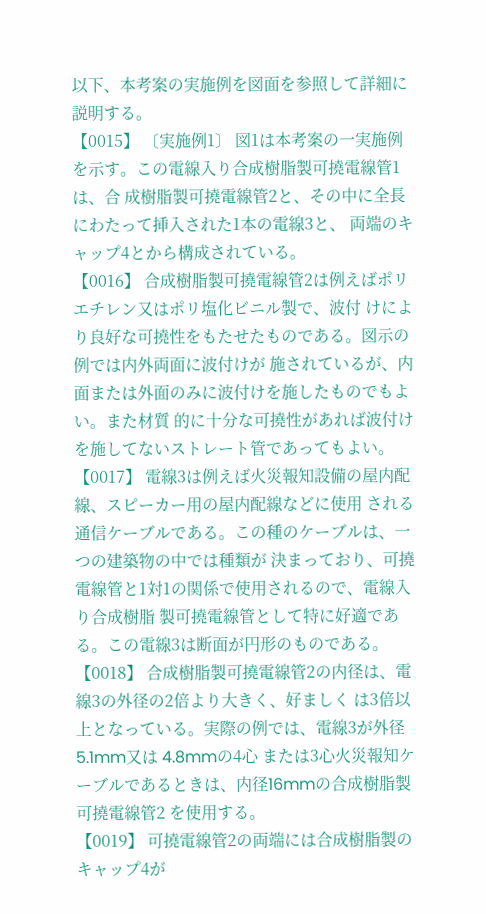以下、本考案の実施例を図面を参照して詳細に説明する。
【0015】 〔実施例1〕 図1は本考案の一実施例を示す。この電線入り合成樹脂製可撓電線管1は、合 成樹脂製可撓電線管2と、その中に全長にわたって挿入された1本の電線3と、 両端のキャップ4とから構成されている。
【0016】 合成樹脂製可撓電線管2は例えばポリエチレン又はポリ塩化ビニル製で、波付 けにより良好な可撓性をもたせたものである。図示の例では内外両面に波付けが 施されているが、内面または外面のみに波付けを施したものでもよい。また材質 的に十分な可撓性があれば波付けを施してないストレート管であってもよい。
【0017】 電線3は例えば火災報知設備の屋内配線、スピーカー用の屋内配線などに使用 される通信ケーブルである。この種のケーブルは、一つの建築物の中では種類が 決まっており、可撓電線管と1対1の関係で使用されるので、電線入り合成樹脂 製可撓電線管として特に好適である。この電線3は断面が円形のものである。
【0018】 合成樹脂製可撓電線管2の内径は、電線3の外径の2倍より大きく、好ましく は3倍以上となっている。実際の例では、電線3が外径 5.1mm又は 4.8mmの4心 または3心火災報知ケーブルであるときは、内径16mmの合成樹脂製可撓電線管2 を使用する。
【0019】 可撓電線管2の両端には合成樹脂製のキャップ4が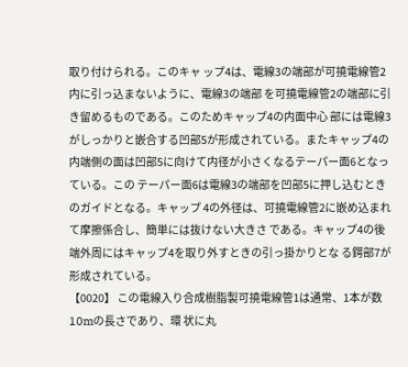取り付けられる。このキャ ップ4は、電線3の端部が可撓電線管2内に引っ込まないように、電線3の端部 を可撓電線管2の端部に引き留めるものである。このためキャップ4の内面中心 部には電線3がしっかりと嵌合する凹部5が形成されている。またキャップ4の 内端側の面は凹部5に向けて内径が小さくなるテーパー面6となっている。この テーパー面6は電線3の端部を凹部5に押し込むときのガイドとなる。キャップ 4の外径は、可撓電線管2に嵌め込まれて摩擦係合し、簡単には抜けない大きさ である。キャップ4の後端外周にはキャップ4を取り外すときの引っ掛かりとな る鍔部7が形成されている。
【0020】 この電線入り合成樹脂製可撓電線管1は通常、1本が数10mの長さであり、環 状に丸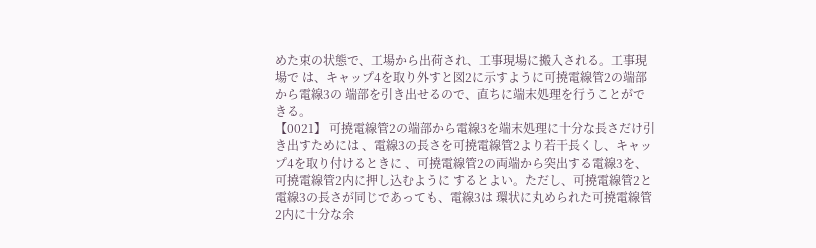めた束の状態で、工場から出荷され、工事現場に搬入される。工事現場で は、キャップ4を取り外すと図2に示すように可撓電線管2の端部から電線3の 端部を引き出せるので、直ちに端末処理を行うことができる。
【0021】 可撓電線管2の端部から電線3を端末処理に十分な長さだけ引き出すためには 、電線3の長さを可撓電線管2より若干長くし、キャップ4を取り付けるときに 、可撓電線管2の両端から突出する電線3を、可撓電線管2内に押し込むように するとよい。ただし、可撓電線管2と電線3の長さが同じであっても、電線3は 環状に丸められた可撓電線管2内に十分な余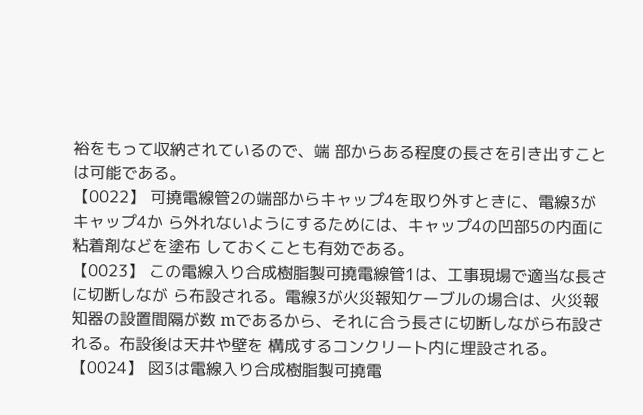裕をもって収納されているので、端 部からある程度の長さを引き出すことは可能である。
【0022】 可撓電線管2の端部からキャップ4を取り外すときに、電線3がキャップ4か ら外れないようにするためには、キャップ4の凹部5の内面に粘着剤などを塗布 しておくことも有効である。
【0023】 この電線入り合成樹脂製可撓電線管1は、工事現場で適当な長さに切断しなが ら布設される。電線3が火災報知ケーブルの場合は、火災報知器の設置間隔が数 mであるから、それに合う長さに切断しながら布設される。布設後は天井や壁を 構成するコンクリート内に埋設される。
【0024】 図3は電線入り合成樹脂製可撓電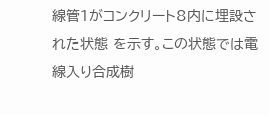線管1がコンクリート8内に埋設された状態 を示す。この状態では電線入り合成樹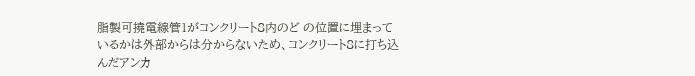脂製可撓電線管1がコンクリート8内のど の位置に埋まっているかは外部からは分からないため、コンクリート8に打ち込 んだアンカ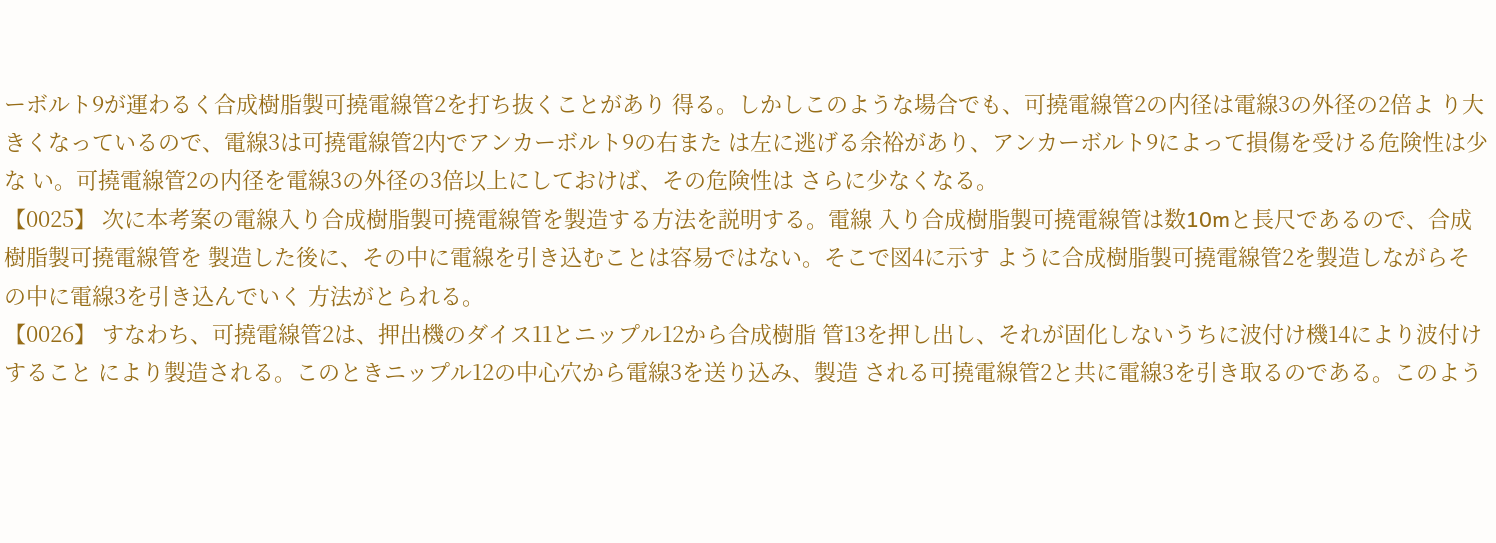ーボルト9が運わるく合成樹脂製可撓電線管2を打ち抜くことがあり 得る。しかしこのような場合でも、可撓電線管2の内径は電線3の外径の2倍よ り大きくなっているので、電線3は可撓電線管2内でアンカーボルト9の右また は左に逃げる余裕があり、アンカーボルト9によって損傷を受ける危険性は少な い。可撓電線管2の内径を電線3の外径の3倍以上にしておけば、その危険性は さらに少なくなる。
【0025】 次に本考案の電線入り合成樹脂製可撓電線管を製造する方法を説明する。電線 入り合成樹脂製可撓電線管は数10mと長尺であるので、合成樹脂製可撓電線管を 製造した後に、その中に電線を引き込むことは容易ではない。そこで図4に示す ように合成樹脂製可撓電線管2を製造しながらその中に電線3を引き込んでいく 方法がとられる。
【0026】 すなわち、可撓電線管2は、押出機のダイス11とニップル12から合成樹脂 管13を押し出し、それが固化しないうちに波付け機14により波付けすること により製造される。このときニップル12の中心穴から電線3を送り込み、製造 される可撓電線管2と共に電線3を引き取るのである。このよう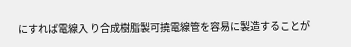にすれば電線入 り合成樹脂製可撓電線管を容易に製造することが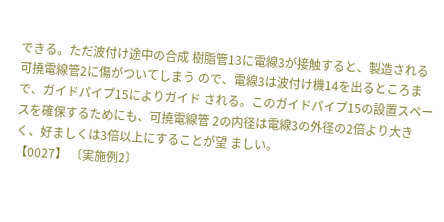できる。ただ波付け途中の合成 樹脂管13に電線3が接触すると、製造される可撓電線管2に傷がついてしまう ので、電線3は波付け機14を出るところまで、ガイドパイプ15によりガイド される。このガイドパイプ15の設置スペースを確保するためにも、可撓電線管 2の内径は電線3の外径の2倍より大きく、好ましくは3倍以上にすることが望 ましい。
【0027】 〔実施例2〕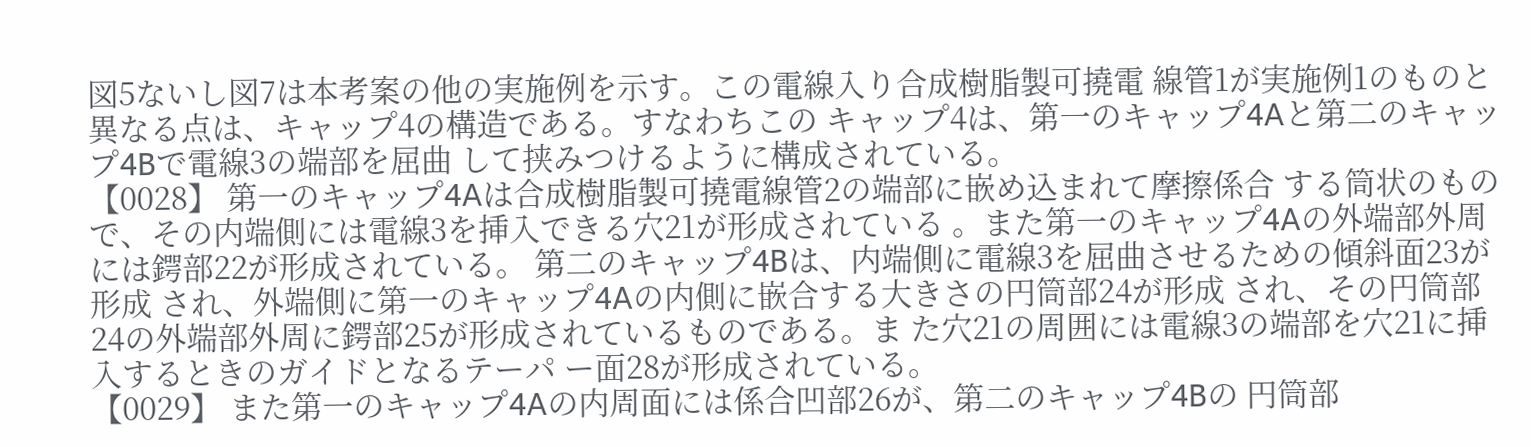図5ないし図7は本考案の他の実施例を示す。この電線入り合成樹脂製可撓電 線管1が実施例1のものと異なる点は、キャップ4の構造である。すなわちこの キャップ4は、第一のキャップ4Aと第二のキャップ4Bで電線3の端部を屈曲 して挟みつけるように構成されている。
【0028】 第一のキャップ4Aは合成樹脂製可撓電線管2の端部に嵌め込まれて摩擦係合 する筒状のもので、その内端側には電線3を挿入できる穴21が形成されている 。また第一のキャップ4Aの外端部外周には鍔部22が形成されている。 第二のキャップ4Bは、内端側に電線3を屈曲させるための傾斜面23が形成 され、外端側に第一のキャップ4Aの内側に嵌合する大きさの円筒部24が形成 され、その円筒部24の外端部外周に鍔部25が形成されているものである。ま た穴21の周囲には電線3の端部を穴21に挿入するときのガイドとなるテーパ ー面28が形成されている。
【0029】 また第一のキャップ4Aの内周面には係合凹部26が、第二のキャップ4Bの 円筒部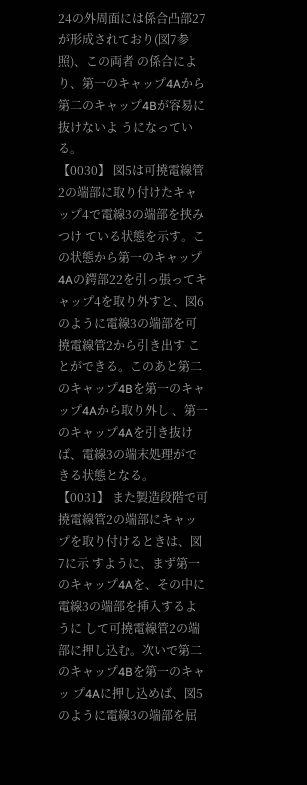24の外周面には係合凸部27が形成されており(図7参照)、この両者 の係合により、第一のキャップ4Aから第二のキャップ4Bが容易に抜けないよ うになっている。
【0030】 図5は可撓電線管2の端部に取り付けたキャップ4で電線3の端部を挟みつけ ている状態を示す。この状態から第一のキャップ4Aの鍔部22を引っ張ってキ ャップ4を取り外すと、図6のように電線3の端部を可撓電線管2から引き出す ことができる。このあと第二のキャップ4Bを第一のキャップ4Aから取り外し 、第一のキャップ4Aを引き抜けば、電線3の端末処理ができる状態となる。
【0031】 また製造段階で可撓電線管2の端部にキャップを取り付けるときは、図7に示 すように、まず第一のキャップ4Aを、その中に電線3の端部を挿入するように して可撓電線管2の端部に押し込む。次いで第二のキャップ4Bを第一のキャッ プ4Aに押し込めば、図5のように電線3の端部を屈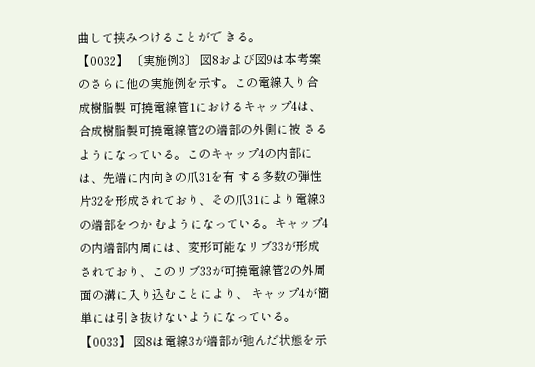曲して挟みつけることがで きる。
【0032】 〔実施例3〕 図8および図9は本考案のさらに他の実施例を示す。この電線入り合成樹脂製 可撓電線管1におけるキャップ4は、合成樹脂製可撓電線管2の端部の外側に被 さるようになっている。このキャップ4の内部には、先端に内向きの爪31を有 する多数の弾性片32を形成されており、その爪31により電線3の端部をつか むようになっている。キャップ4の内端部内周には、変形可能なリブ33が形成 されており、このリブ33が可撓電線管2の外周面の溝に入り込むことにより、 キャップ4が簡単には引き抜けないようになっている。
【0033】 図8は電線3が端部が弛んだ状態を示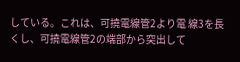している。これは、可撓電線管2より電 線3を長くし、可撓電線管2の端部から突出して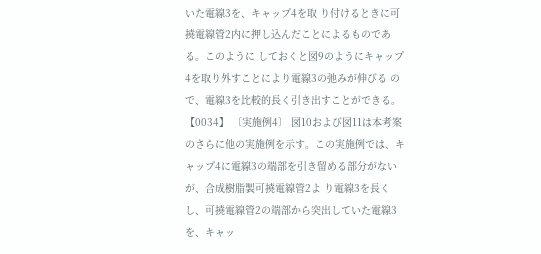いた電線3を、キャップ4を取 り付けるときに可撓電線管2内に押し込んだことによるものである。このように しておくと図9のようにキャップ4を取り外すことにより電線3の弛みが伸びる ので、電線3を比較的長く引き出すことができる。
【0034】 〔実施例4〕 図10および図11は本考案のさらに他の実施例を示す。この実施例では、キ ャップ4に電線3の端部を引き留める部分がないが、合成樹脂製可撓電線管2よ り電線3を長くし、可撓電線管2の端部から突出していた電線3を、キャッ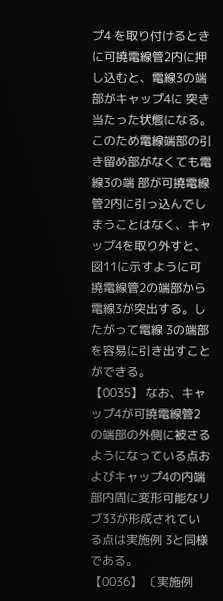プ4 を取り付けるときに可撓電線管2内に押し込むと、電線3の端部がキャップ4に 突き当たった状態になる。このため電線端部の引き留め部がなくても電線3の端 部が可撓電線管2内に引っ込んでしまうことはなく、キャップ4を取り外すと、 図11に示すように可撓電線管2の端部から電線3が突出する。したがって電線 3の端部を容易に引き出すことができる。
【0035】 なお、キャップ4が可撓電線管2の端部の外側に被さるようになっている点お よびキャップ4の内端部内周に変形可能なリブ33が形成されている点は実施例 3と同様である。
【0036】 〔実施例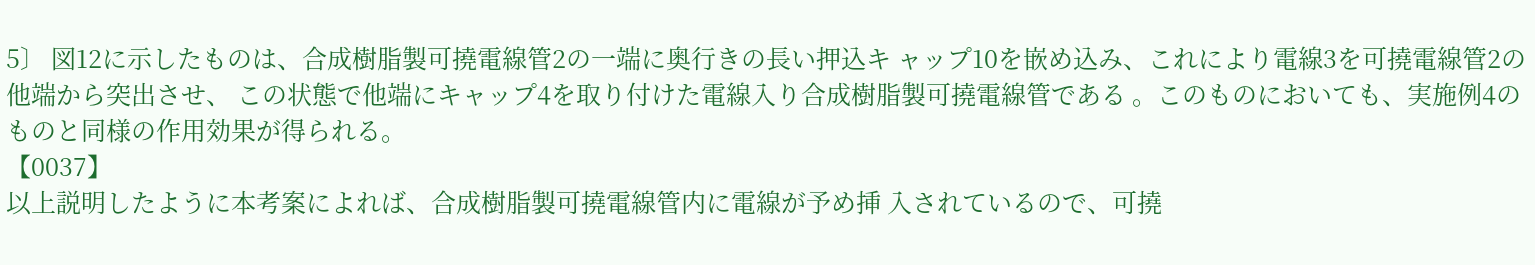5〕 図12に示したものは、合成樹脂製可撓電線管2の一端に奥行きの長い押込キ ャップ10を嵌め込み、これにより電線3を可撓電線管2の他端から突出させ、 この状態で他端にキャップ4を取り付けた電線入り合成樹脂製可撓電線管である 。このものにおいても、実施例4のものと同様の作用効果が得られる。
【0037】
以上説明したように本考案によれば、合成樹脂製可撓電線管内に電線が予め挿 入されているので、可撓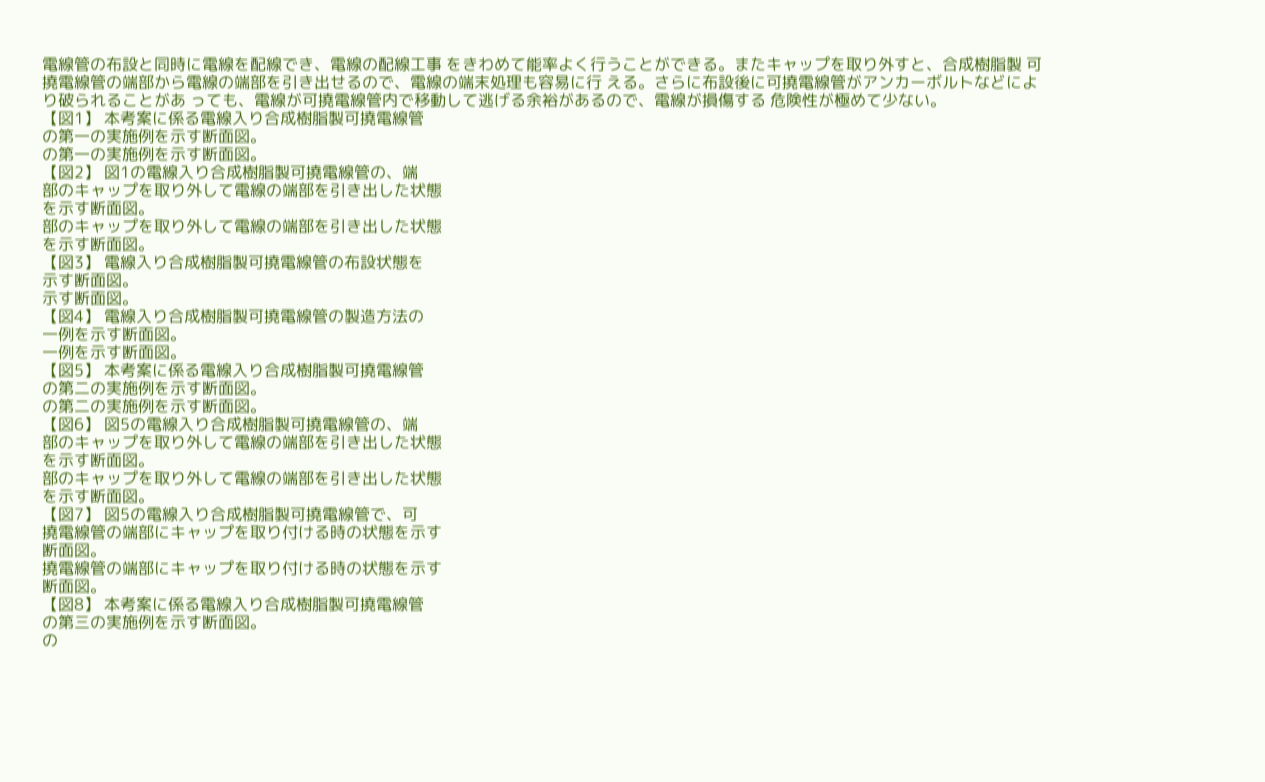電線管の布設と同時に電線を配線でき、電線の配線工事 をきわめて能率よく行うことができる。またキャップを取り外すと、合成樹脂製 可撓電線管の端部から電線の端部を引き出せるので、電線の端末処理も容易に行 える。さらに布設後に可撓電線管がアンカーボルトなどにより破られることがあ っても、電線が可撓電線管内で移動して逃げる余裕があるので、電線が損傷する 危険性が極めて少ない。
【図1】 本考案に係る電線入り合成樹脂製可撓電線管
の第一の実施例を示す断面図。
の第一の実施例を示す断面図。
【図2】 図1の電線入り合成樹脂製可撓電線管の、端
部のキャップを取り外して電線の端部を引き出した状態
を示す断面図。
部のキャップを取り外して電線の端部を引き出した状態
を示す断面図。
【図3】 電線入り合成樹脂製可撓電線管の布設状態を
示す断面図。
示す断面図。
【図4】 電線入り合成樹脂製可撓電線管の製造方法の
一例を示す断面図。
一例を示す断面図。
【図5】 本考案に係る電線入り合成樹脂製可撓電線管
の第二の実施例を示す断面図。
の第二の実施例を示す断面図。
【図6】 図5の電線入り合成樹脂製可撓電線管の、端
部のキャップを取り外して電線の端部を引き出した状態
を示す断面図。
部のキャップを取り外して電線の端部を引き出した状態
を示す断面図。
【図7】 図5の電線入り合成樹脂製可撓電線管で、可
撓電線管の端部にキャップを取り付ける時の状態を示す
断面図。
撓電線管の端部にキャップを取り付ける時の状態を示す
断面図。
【図8】 本考案に係る電線入り合成樹脂製可撓電線管
の第三の実施例を示す断面図。
の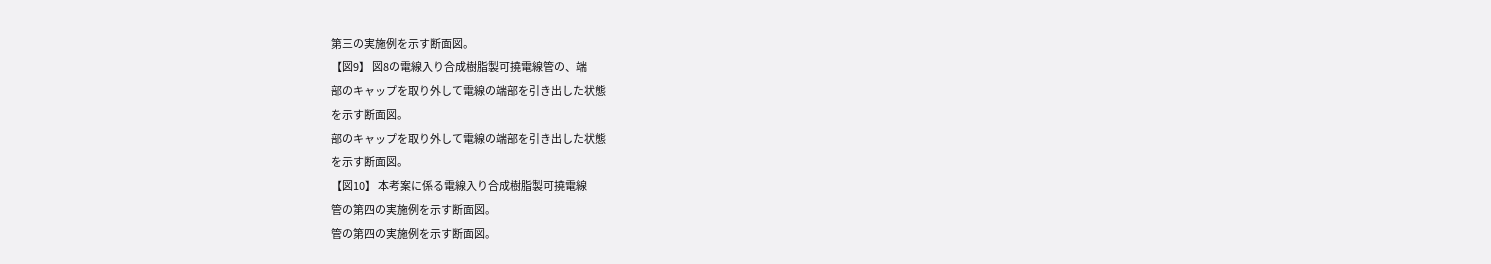第三の実施例を示す断面図。
【図9】 図8の電線入り合成樹脂製可撓電線管の、端
部のキャップを取り外して電線の端部を引き出した状態
を示す断面図。
部のキャップを取り外して電線の端部を引き出した状態
を示す断面図。
【図10】 本考案に係る電線入り合成樹脂製可撓電線
管の第四の実施例を示す断面図。
管の第四の実施例を示す断面図。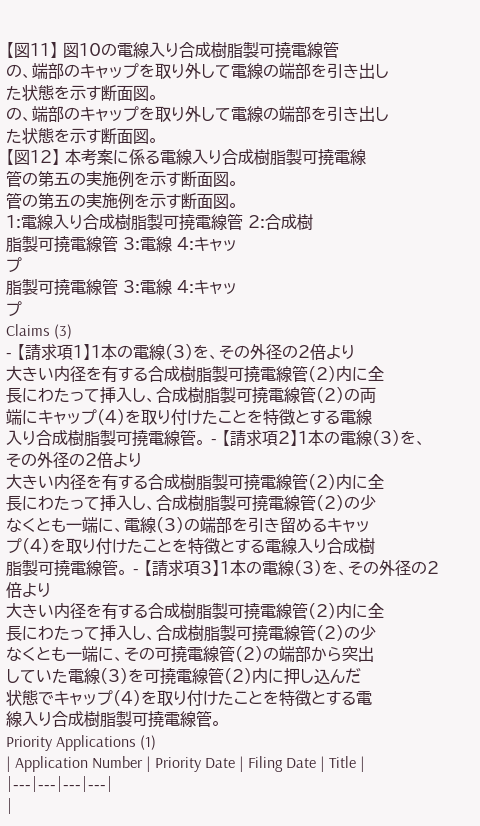【図11】 図10の電線入り合成樹脂製可撓電線管
の、端部のキャップを取り外して電線の端部を引き出し
た状態を示す断面図。
の、端部のキャップを取り外して電線の端部を引き出し
た状態を示す断面図。
【図12】 本考案に係る電線入り合成樹脂製可撓電線
管の第五の実施例を示す断面図。
管の第五の実施例を示す断面図。
1:電線入り合成樹脂製可撓電線管 2:合成樹
脂製可撓電線管 3:電線 4:キャッ
プ
脂製可撓電線管 3:電線 4:キャッ
プ
Claims (3)
- 【請求項1】1本の電線(3)を、その外径の2倍より
大きい内径を有する合成樹脂製可撓電線管(2)内に全
長にわたって挿入し、合成樹脂製可撓電線管(2)の両
端にキャップ(4)を取り付けたことを特徴とする電線
入り合成樹脂製可撓電線管。 - 【請求項2】1本の電線(3)を、その外径の2倍より
大きい内径を有する合成樹脂製可撓電線管(2)内に全
長にわたって挿入し、合成樹脂製可撓電線管(2)の少
なくとも一端に、電線(3)の端部を引き留めるキャッ
プ(4)を取り付けたことを特徴とする電線入り合成樹
脂製可撓電線管。 - 【請求項3】1本の電線(3)を、その外径の2倍より
大きい内径を有する合成樹脂製可撓電線管(2)内に全
長にわたって挿入し、合成樹脂製可撓電線管(2)の少
なくとも一端に、その可撓電線管(2)の端部から突出
していた電線(3)を可撓電線管(2)内に押し込んだ
状態でキャップ(4)を取り付けたことを特徴とする電
線入り合成樹脂製可撓電線管。
Priority Applications (1)
| Application Number | Priority Date | Filing Date | Title |
|---|---|---|---|
|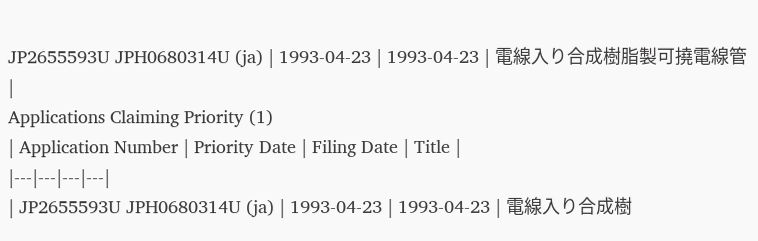JP2655593U JPH0680314U (ja) | 1993-04-23 | 1993-04-23 | 電線入り合成樹脂製可撓電線管 |
Applications Claiming Priority (1)
| Application Number | Priority Date | Filing Date | Title |
|---|---|---|---|
| JP2655593U JPH0680314U (ja) | 1993-04-23 | 1993-04-23 | 電線入り合成樹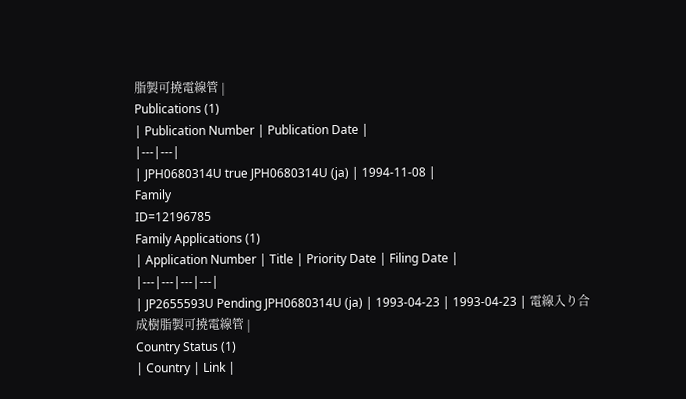脂製可撓電線管 |
Publications (1)
| Publication Number | Publication Date |
|---|---|
| JPH0680314U true JPH0680314U (ja) | 1994-11-08 |
Family
ID=12196785
Family Applications (1)
| Application Number | Title | Priority Date | Filing Date |
|---|---|---|---|
| JP2655593U Pending JPH0680314U (ja) | 1993-04-23 | 1993-04-23 | 電線入り合成樹脂製可撓電線管 |
Country Status (1)
| Country | Link |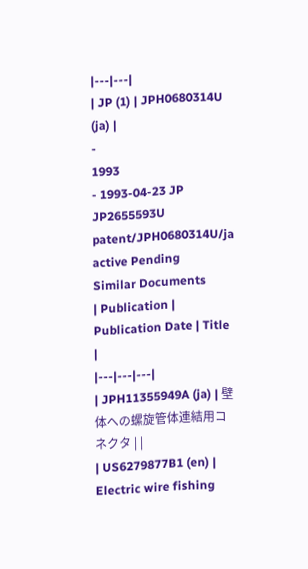|---|---|
| JP (1) | JPH0680314U (ja) |
-
1993
- 1993-04-23 JP JP2655593U patent/JPH0680314U/ja active Pending
Similar Documents
| Publication | Publication Date | Title |
|---|---|---|
| JPH11355949A (ja) | 壁体への螺旋管体連結用コネクタ | |
| US6279877B1 (en) | Electric wire fishing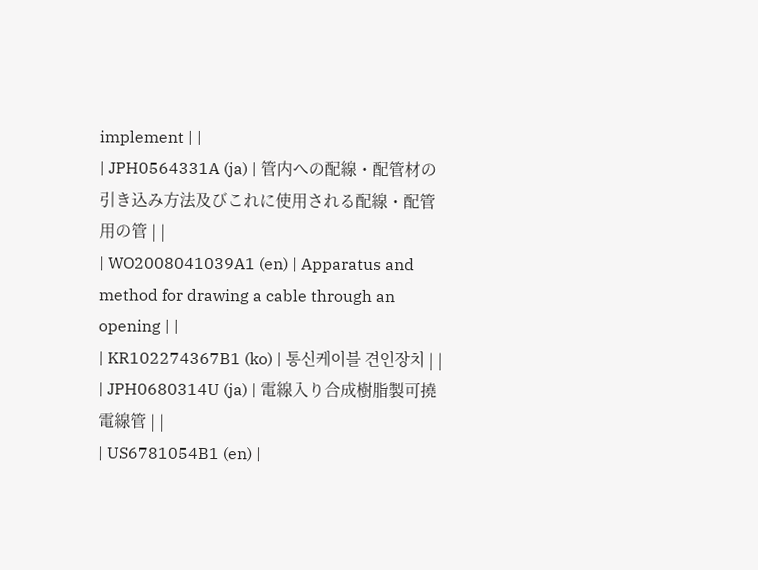implement | |
| JPH0564331A (ja) | 管内への配線・配管材の引き込み方法及びこれに使用される配線・配管用の管 | |
| WO2008041039A1 (en) | Apparatus and method for drawing a cable through an opening | |
| KR102274367B1 (ko) | 통신케이블 견인장치 | |
| JPH0680314U (ja) | 電線入り合成樹脂製可撓電線管 | |
| US6781054B1 (en) |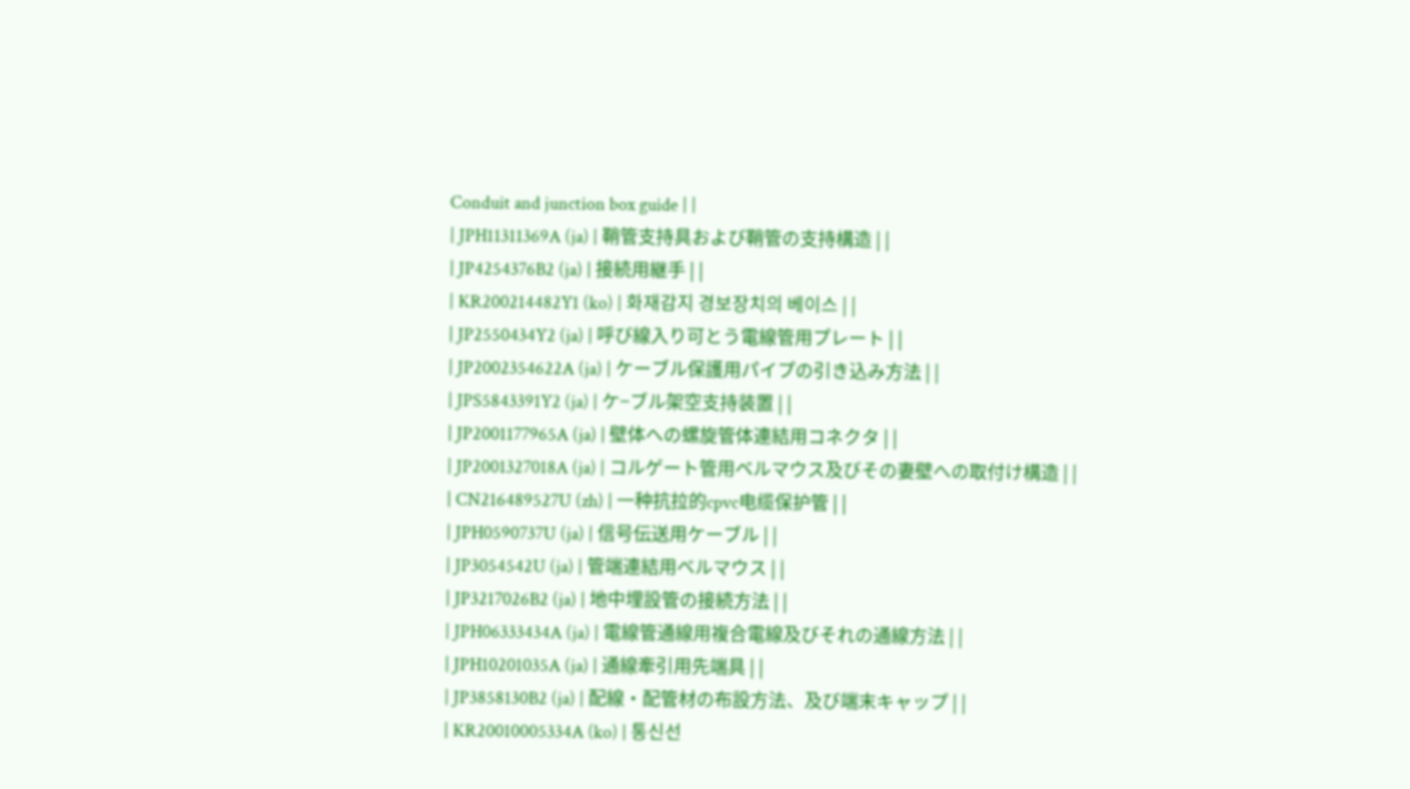Conduit and junction box guide | |
| JPH11311369A (ja) | 鞘管支持具および鞘管の支持構造 | |
| JP4254376B2 (ja) | 接続用継手 | |
| KR200214482Y1 (ko) | 화재감지 경보장치의 베이스 | |
| JP2550434Y2 (ja) | 呼び線入り可とう電線管用プレート | |
| JP2002354622A (ja) | ケーブル保護用パイプの引き込み方法 | |
| JPS5843391Y2 (ja) | ケ−ブル架空支持装置 | |
| JP2001177965A (ja) | 壁体への螺旋管体連結用コネクタ | |
| JP2001327018A (ja) | コルゲート管用ベルマウス及びその妻壁への取付け構造 | |
| CN216489527U (zh) | 一种抗拉的cpvc电缆保护管 | |
| JPH0590737U (ja) | 信号伝送用ケーブル | |
| JP3054542U (ja) | 管端連結用ベルマウス | |
| JP3217026B2 (ja) | 地中埋設管の接続方法 | |
| JPH06333434A (ja) | 電線管通線用複合電線及びそれの通線方法 | |
| JPH10201035A (ja) | 通線牽引用先端具 | |
| JP3858130B2 (ja) | 配線・配管材の布設方法、及び端末キャップ | |
| KR20010005334A (ko) | 통신선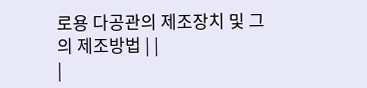로용 다공관의 제조장치 및 그의 제조방법 | |
|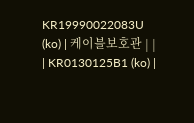KR19990022083U (ko) | 케이블보호관 | |
| KR0130125B1 (ko) |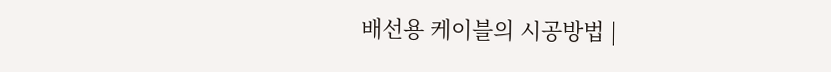배선용 케이블의 시공방법 |